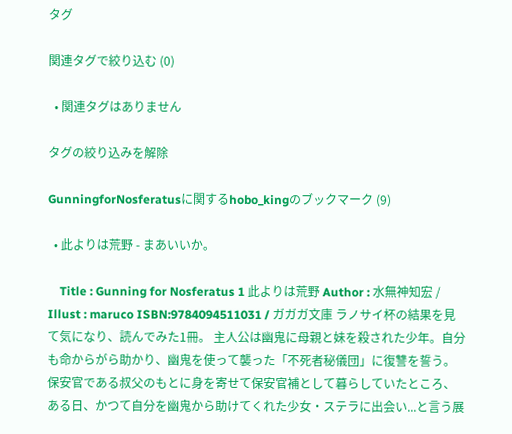タグ

関連タグで絞り込む (0)

  • 関連タグはありません

タグの絞り込みを解除

GunningforNosferatusに関するhobo_kingのブックマーク (9)

  • 此よりは荒野 - まあいいか。

    Title : Gunning for Nosferatus 1 此よりは荒野 Author : 水無神知宏 / Illust : maruco ISBN:9784094511031 / ガガガ文庫 ラノサイ杯の結果を見て気になり、読んでみた1冊。 主人公は幽鬼に母親と妹を殺された少年。自分も命からがら助かり、幽鬼を使って襲った「不死者秘儀団」に復讐を誓う。保安官である叔父のもとに身を寄せて保安官補として暮らしていたところ、ある日、かつて自分を幽鬼から助けてくれた少女・ステラに出会い...と言う展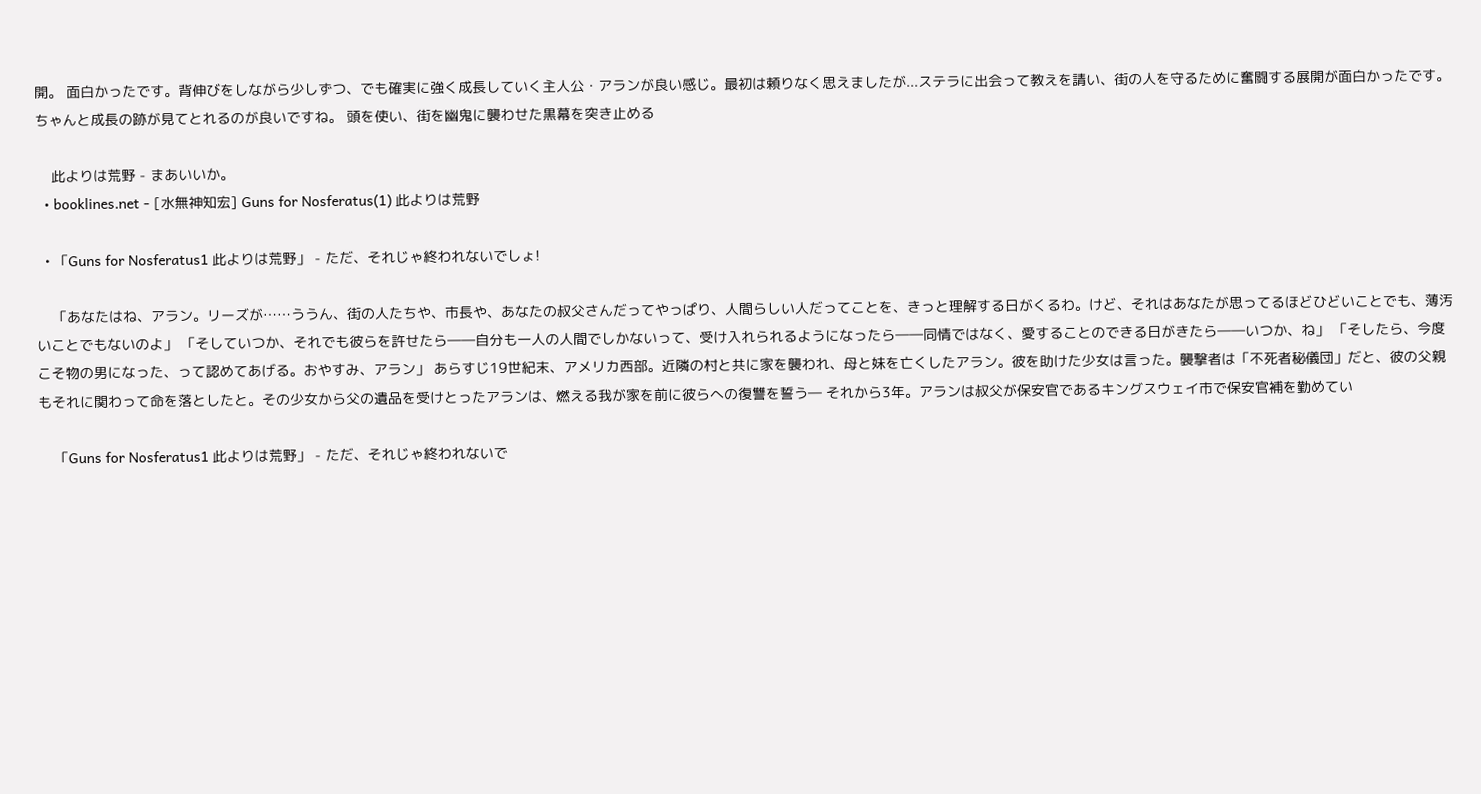開。 面白かったです。背伸びをしながら少しずつ、でも確実に強く成長していく主人公・アランが良い感じ。最初は頼りなく思えましたが...ステラに出会って教えを請い、街の人を守るために奮闘する展開が面白かったです。ちゃんと成長の跡が見てとれるのが良いですね。 頭を使い、街を幽鬼に襲わせた黒幕を突き止める

    此よりは荒野 - まあいいか。
  • booklines.net - [水無神知宏] Guns for Nosferatus(1) 此よりは荒野

  • 「Guns for Nosferatus1 此よりは荒野」 - ただ、それじゃ終われないでしょ!

    「あなたはね、アラン。リーズが……ううん、街の人たちや、市長や、あなたの叔父さんだってやっぱり、人間らしい人だってことを、きっと理解する日がくるわ。けど、それはあなたが思ってるほどひどいことでも、薄汚いことでもないのよ」 「そしていつか、それでも彼らを許せたら――自分も一人の人間でしかないって、受け入れられるようになったら――同情ではなく、愛することのできる日がきたら――いつか、ね」 「そしたら、今度こそ物の男になった、って認めてあげる。おやすみ、アラン」 あらすじ19世紀末、アメリカ西部。近隣の村と共に家を襲われ、母と妹を亡くしたアラン。彼を助けた少女は言った。襲撃者は「不死者秘儀団」だと、彼の父親もそれに関わって命を落としたと。その少女から父の遺品を受けとったアランは、燃える我が家を前に彼らへの復讐を誓う― それから3年。アランは叔父が保安官であるキングスウェイ市で保安官補を勤めてい

    「Guns for Nosferatus1 此よりは荒野」 - ただ、それじゃ終われないで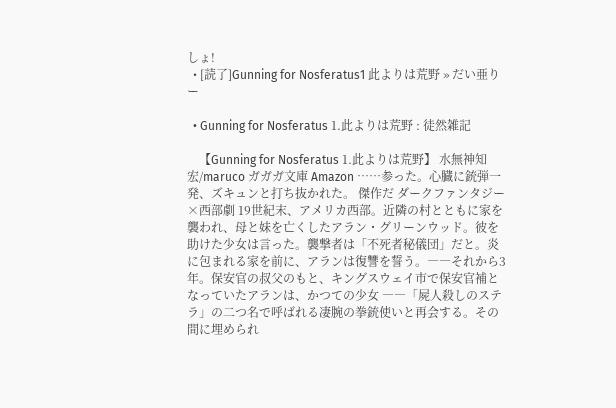しょ!
  • [読了]Gunning for Nosferatus1 此よりは荒野 » だい亜りー

  • Gunning for Nosferatus 1.此よりは荒野 : 徒然雑記

    【Gunning for Nosferatus 1.此よりは荒野】 水無神知宏/maruco ガガガ文庫 Amazon ……参った。心臓に銃弾一発、ズキュンと打ち抜かれた。 傑作だ ダークファンタジー×西部劇 19世紀末、アメリカ西部。近隣の村とともに家を襲われ、母と妹を亡くしたアラン・グリーンウッド。彼を助けた少女は言った。襲撃者は「不死者秘儀団」だと。炎に包まれる家を前に、アランは復讐を誓う。――それから3年。保安官の叔父のもと、キングスウェイ市で保安官補となっていたアランは、かつての少女 ――「屍人殺しのステラ」の二つ名で呼ばれる凄腕の拳銃使いと再会する。その間に埋められ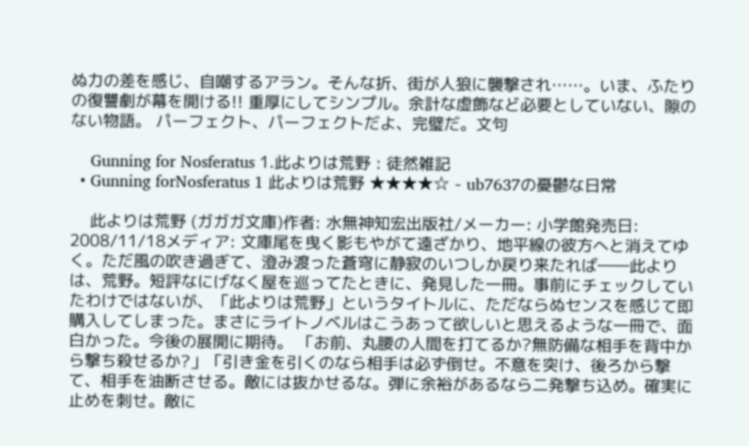ぬ力の差を感じ、自嘲するアラン。そんな折、街が人狼に襲撃され……。いま、ふたりの復讐劇が幕を開ける!! 重厚にしてシンプル。余計な虚飾など必要としていない、隙のない物語。 パーフェクト、パーフェクトだよ、完璧だ。文句

    Gunning for Nosferatus 1.此よりは荒野 : 徒然雑記
  • Gunning forNosferatus 1 此よりは荒野 ★★★★☆ - ub7637の憂鬱な日常

    此よりは荒野 (ガガガ文庫)作者: 水無神知宏出版社/メーカー: 小学館発売日: 2008/11/18メディア: 文庫尾を曳く影もやがて遠ざかり、地平線の彼方へと消えてゆく。ただ風の吹き過ぎて、澄み渡った蒼穹に静寂のいつしか戻り来たれば――此よりは、荒野。短評なにげなく屋を巡ってたときに、発見した一冊。事前にチェックしていたわけではないが、「此よりは荒野」というタイトルに、ただならぬセンスを感じて即購入してしまった。まさにライトノベルはこうあって欲しいと思えるような一冊で、面白かった。今後の展開に期待。 「お前、丸腰の人間を打てるか?無防備な相手を背中から撃ち殺せるか?」「引き金を引くのなら相手は必ず倒せ。不意を突け、後ろから撃て、相手を油断させる。敵には抜かせるな。弾に余裕があるなら二発撃ち込め。確実に止めを刺せ。敵に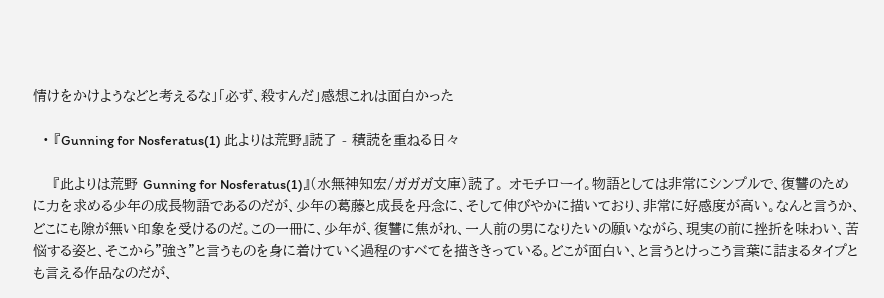情けをかけようなどと考えるな」「必ず、殺すんだ」感想これは面白かった

  • 『Gunning for Nosferatus(1) 此よりは荒野』読了 - 積読を重ねる日々

    『此よりは荒野 Gunning for Nosferatus(1)』(水無神知宏/ガガガ文庫)読了。 オモチローイ。物語としては非常にシンプルで、復讐のために力を求める少年の成長物語であるのだが、少年の葛藤と成長を丹念に、そして伸びやかに描いており、非常に好感度が高い。なんと言うか、どこにも隙が無い印象を受けるのだ。この一冊に、少年が、復讐に焦がれ、一人前の男になりたいの願いながら、現実の前に挫折を味わい、苦悩する姿と、そこから”強さ”と言うものを身に着けていく過程のすべてを描ききっている。どこが面白い、と言うとけっこう言葉に詰まるタイプとも言える作品なのだが、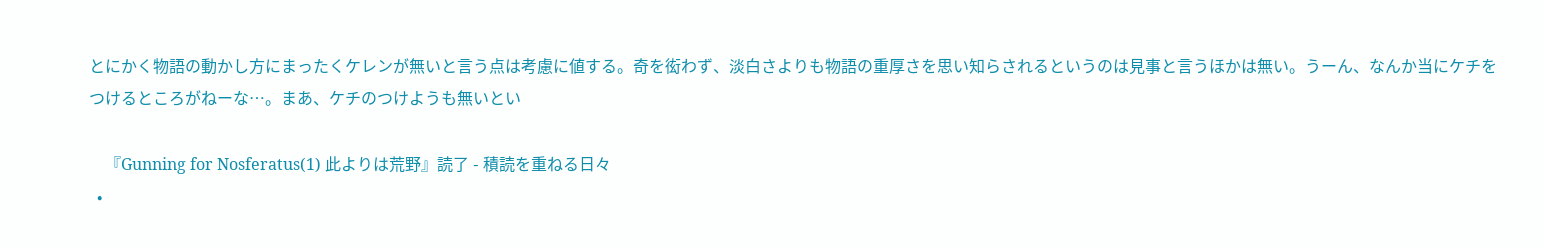とにかく物語の動かし方にまったくケレンが無いと言う点は考慮に値する。奇を衒わず、淡白さよりも物語の重厚さを思い知らされるというのは見事と言うほかは無い。うーん、なんか当にケチをつけるところがねーな…。まあ、ケチのつけようも無いとい

    『Gunning for Nosferatus(1) 此よりは荒野』読了 - 積読を重ねる日々
  •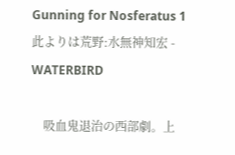Gunning for Nosferatus 1 此よりは荒野:水無神知宏 - WATERBIRD

    吸血鬼退治の西部劇。上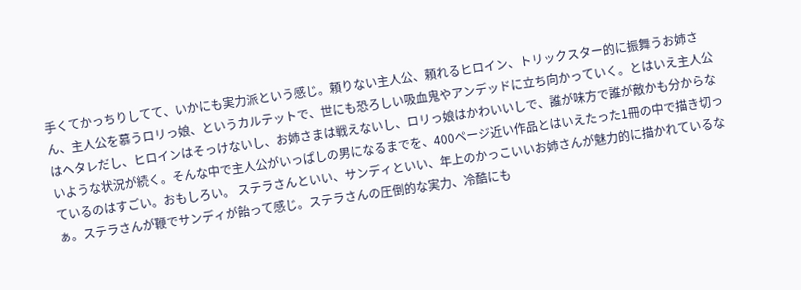手くてかっちりしてて、いかにも実力派という感じ。頼りない主人公、頼れるヒロイン、トリックスター的に振舞うお姉さん、主人公を慕うロリっ娘、というカルテットで、世にも恐ろしい吸血鬼やアンデッドに立ち向かっていく。とはいえ主人公はヘタレだし、ヒロインはそっけないし、お姉さまは戦えないし、ロリっ娘はかわいいしで、誰が味方で誰が敵かも分からないような状況が続く。そんな中で主人公がいっぱしの男になるまでを、400ページ近い作品とはいえたった1冊の中で描き切っているのはすごい。おもしろい。 ステラさんといい、サンディといい、年上のかっこいいお姉さんが魅力的に描かれているなぁ。ステラさんが鞭でサンディが飴って感じ。ステラさんの圧倒的な実力、冷酷にも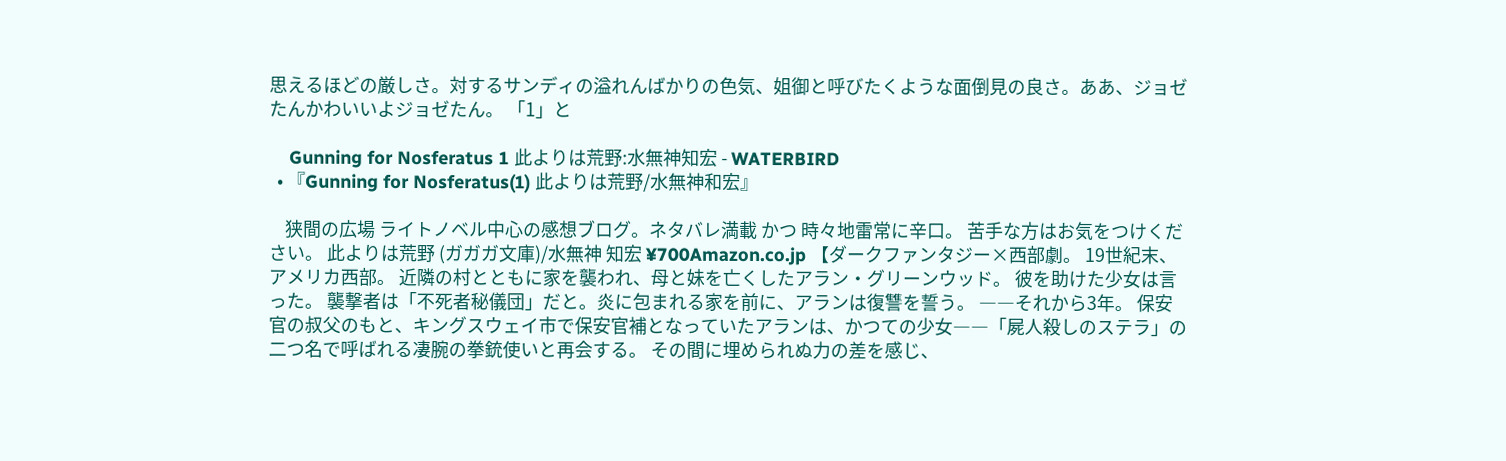思えるほどの厳しさ。対するサンディの溢れんばかりの色気、姐御と呼びたくような面倒見の良さ。ああ、ジョゼたんかわいいよジョゼたん。 「1」と

    Gunning for Nosferatus 1 此よりは荒野:水無神知宏 - WATERBIRD
  • 『Gunning for Nosferatus(1) 此よりは荒野/水無神和宏』

    狭間の広場 ライトノベル中心の感想ブログ。ネタバレ満載 かつ 時々地雷常に辛口。 苦手な方はお気をつけください。 此よりは荒野 (ガガガ文庫)/水無神 知宏 ¥700Amazon.co.jp 【ダークファンタジー×西部劇。 19世紀末、アメリカ西部。 近隣の村とともに家を襲われ、母と妹を亡くしたアラン・グリーンウッド。 彼を助けた少女は言った。 襲撃者は「不死者秘儀団」だと。炎に包まれる家を前に、アランは復讐を誓う。 ――それから3年。 保安官の叔父のもと、キングスウェイ市で保安官補となっていたアランは、かつての少女――「屍人殺しのステラ」の二つ名で呼ばれる凄腕の拳銃使いと再会する。 その間に埋められぬ力の差を感じ、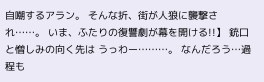自嘲するアラン。 そんな折、街が人狼に襲撃され……。 いま、ふたりの復讐劇が幕を開ける!!】 銃口と憎しみの向く先は うっわー………。 なんだろう…過程も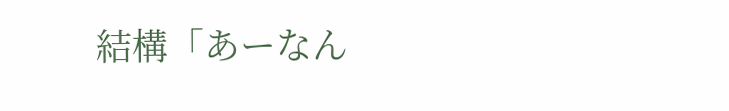結構「あーなん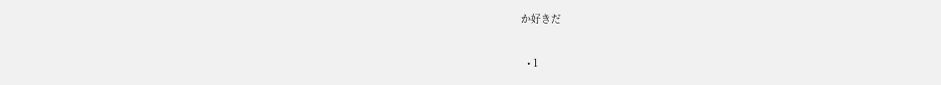か好きだ

  • 1